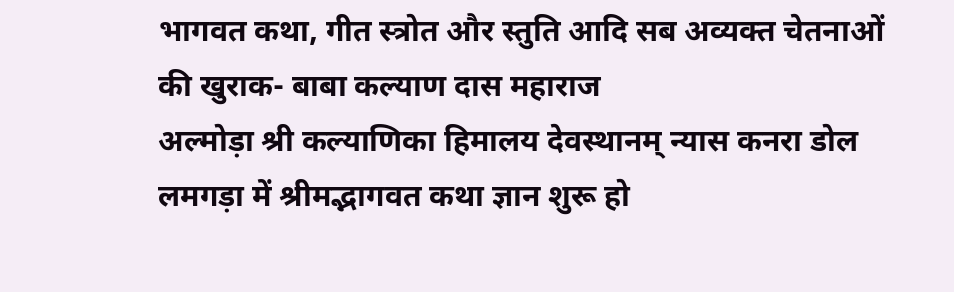भागवत कथा, गीत स्त्रोत और स्तुति आदि सब अव्यक्त चेतनाओं की खुराक- बाबा कल्याण दास महाराज
अल्मोड़ा श्री कल्याणिका हिमालय देवस्थानम् न्यास कनरा डोल लमगड़ा में श्रीमद्भागवत कथा ज्ञान शुरू हो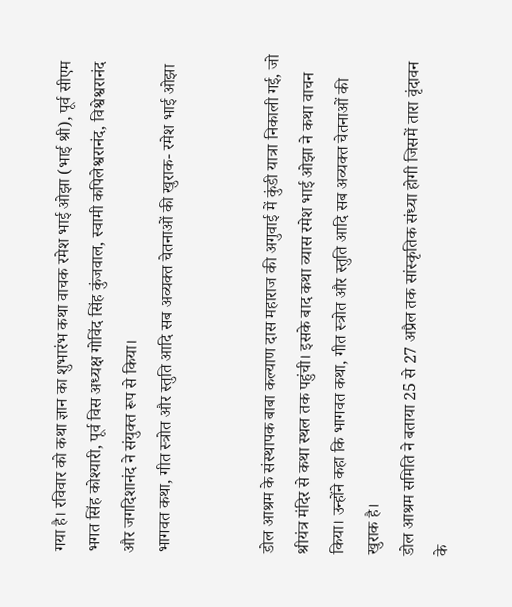गया है। रविवार को कथा ज्ञान का शुभारंभ कथा वाचक रमेश भाई ओझा (भाई श्री), पूर्व सीएम भगत सिंह कोश्यारी, पूर्व विस अध्यक्ष गोविंद सिंह कुंजवाल, स्वामी कपिलेश्वरानंद, विश्वेश्वरानंद और जगदिशानंद ने संयुक्त रूप से किया।
भागवत कथा, गीत स्त्रोत और स्तुति आदि सब अव्यक्त चेतनाओं की खुराक- रमेश भाई ओझा


डोल आश्रम के संस्थापक बाबा कल्याण दास महाराज की अगुवाई में कुंडी यात्रा निकाली गई, जो श्रीयंत्र मंदिर से कथा स्थल तक पहुंची। इसके बाद कथा व्यास रमेश भाई ओझा ने कथा वाचन किया। उन्होंने कहा कि भागवत कथा, गीत स्त्रोत और स्तुति आदि सब अव्यक्त चेतनाओं की खुराक है।
डोल आश्रम समिति ने बताया 25 से 27 अप्रैल तक सांस्कृतिक संध्या होगी जिसमें तारा वृंदावन के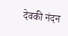देवकी नंदन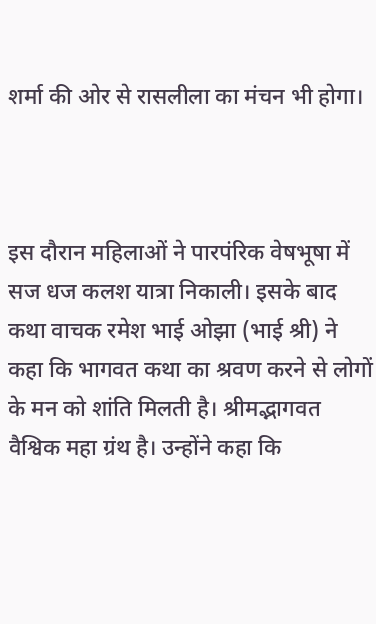शर्मा की ओर से रासलीला का मंचन भी होगा।



इस दौरान महिलाओं ने पारपंरिक वेषभूषा में सज धज कलश यात्रा निकाली। इसके बाद कथा वाचक रमेश भाई ओझा (भाई श्री) ने कहा कि भागवत कथा का श्रवण करने से लोगों के मन को शांति मिलती है। श्रीमद्भागवत वैश्विक महा ग्रंथ है। उन्होंने कहा कि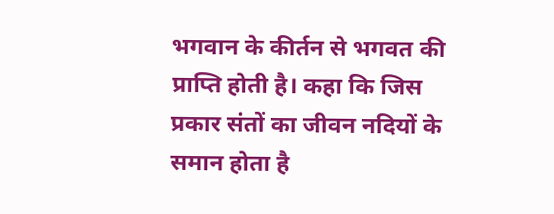भगवान के कीर्तन से भगवत की प्राप्ति होती है। कहा कि जिस प्रकार संतों का जीवन नदियों के समान होता है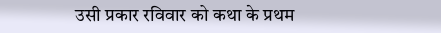उसी प्रकार रविवार को कथा के प्रथम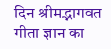दिन श्रीमद्भागवत गीता ज्ञान का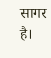सागर है।